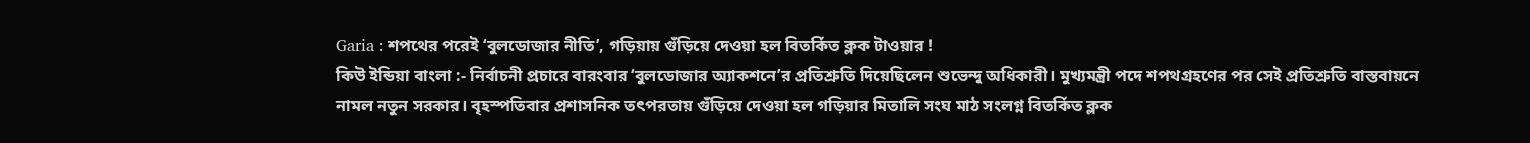Garia : শপথের পরেই ‘বুলডোজার নীতি’, গড়িয়ায় গুঁড়িয়ে দেওয়া হল বিতর্কিত ক্লক টাওয়ার !
কিউ ইন্ডিয়া বাংলা :- নির্বাচনী প্রচারে বারংবার ‘বুলডোজার অ্যাকশনে’র প্রতিশ্রুতি দিয়েছিলেন শুভেন্দু অধিকারী। মুখ্যমন্ত্রী পদে শপথগ্রহণের পর সেই প্রতিশ্রুতি বাস্তবায়নে নামল নতুন সরকার। বৃহস্পতিবার প্রশাসনিক তৎপরতায় গুঁড়িয়ে দেওয়া হল গড়িয়ার মিতালি সংঘ মাঠ সংলগ্ন বিতর্কিত ক্লক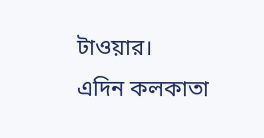টাওয়ার।
এদিন কলকাতা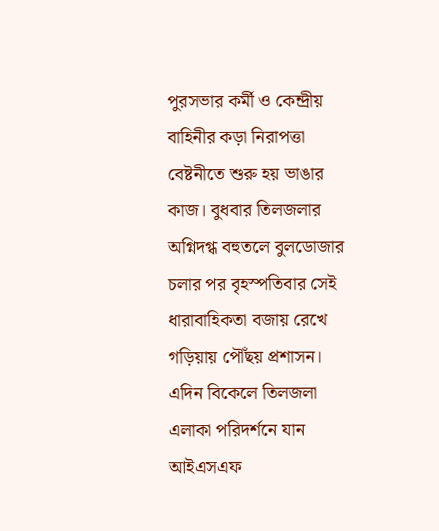পুরসভার কর্মী ও কেন্দ্রীয় বাহিনীর কড়া নিরাপত্তা বেষ্টনীতে শুরু হয় ভাঙার কাজ। বুধবার তিলজলার অগ্নিদগ্ধ বহুতলে বুলডোজার চলার পর বৃহস্পতিবার সেই ধারাবাহিকতা বজায় রেখে গড়িয়ায় পৌঁছয় প্রশাসন।
এদিন বিকেলে তিলজলা এলাকা পরিদর্শনে যান আইএসএফ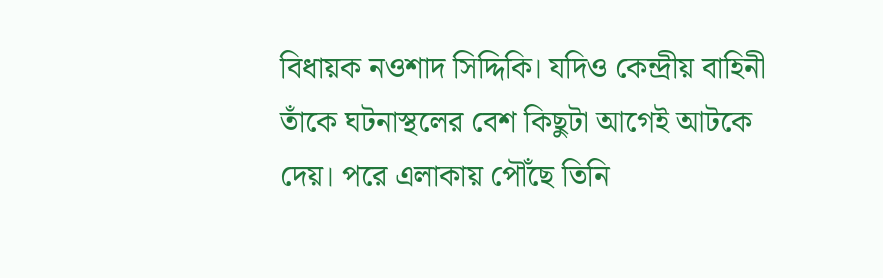বিধায়ক নওশাদ সিদ্দিকি। যদিও কেন্দ্রীয় বাহিনী তাঁকে ঘটনাস্থলের বেশ কিছুটা আগেই আটকে দেয়। পরে এলাকায় পৌঁছে তিনি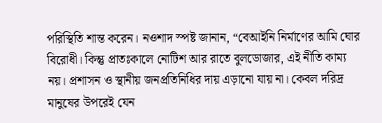পরিস্থিতি শান্ত করেন। নওশাদ স্পষ্ট জানান, “বেআইনি নির্মাণের আমি ঘোর বিরোধী। কিন্তু প্রাতঃকালে নোটিশ আর রাতে বুলডোজার, এই নীতি কাম্য নয়। প্রশাসন ও স্থানীয় জনপ্রতিনিধির দায় এড়ানো যায় না। কেবল দরিদ্র মানুষের উপরেই যেন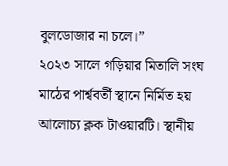বুলডোজার না চলে।”
২০২৩ সালে গড়িয়ার মিতালি সংঘ মাঠের পার্শ্ববর্তী স্থানে নির্মিত হয় আলোচ্য ক্লক টাওয়ারটি। স্থানীয়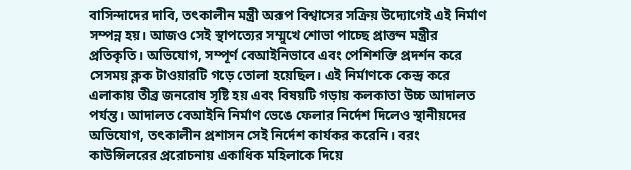বাসিন্দাদের দাবি, তৎকালীন মন্ত্রী অরূপ বিশ্বাসের সক্রিয় উদ্যোগেই এই নির্মাণ সম্পন্ন হয়। আজও সেই স্থাপত্যের সম্মুখে শোভা পাচ্ছে প্রাক্তন মন্ত্রীর প্রতিকৃতি। অভিযোগ, সম্পূর্ণ বেআইনিভাবে এবং পেশিশক্তি প্রদর্শন করে সেসময় ক্লক টাওয়ারটি গড়ে তোলা হয়েছিল। এই নির্মাণকে কেন্দ্র করে এলাকায় তীব্র জনরোষ সৃষ্টি হয় এবং বিষয়টি গড়ায় কলকাতা উচ্চ আদালত পর্যন্ত। আদালত বেআইনি নির্মাণ ভেঙে ফেলার নির্দেশ দিলেও স্থানীয়দের অভিযোগ, তৎকালীন প্রশাসন সেই নির্দেশ কার্যকর করেনি। বরং কাউন্সিলরের প্ররোচনায় একাধিক মহিলাকে দিয়ে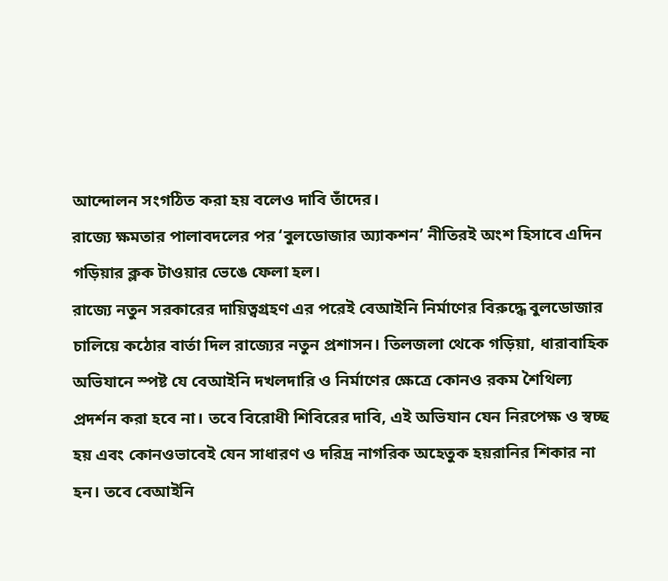আন্দোলন সংগঠিত করা হয় বলেও দাবি তাঁদের।
রাজ্যে ক্ষমতার পালাবদলের পর ‘বুলডোজার অ্যাকশন’ নীতিরই অংশ হিসাবে এদিন গড়িয়ার ক্লক টাওয়ার ভেঙে ফেলা হল।
রাজ্যে নতুন সরকারের দায়িত্বগ্রহণ এর পরেই বেআইনি নির্মাণের বিরুদ্ধে বুলডোজার চালিয়ে কঠোর বার্তা দিল রাজ্যের নতুন প্রশাসন। তিলজলা থেকে গড়িয়া, ধারাবাহিক অভিযানে স্পষ্ট যে বেআইনি দখলদারি ও নির্মাণের ক্ষেত্রে কোনও রকম শৈথিল্য প্রদর্শন করা হবে না। তবে বিরোধী শিবিরের দাবি, এই অভিযান যেন নিরপেক্ষ ও স্বচ্ছ হয় এবং কোনওভাবেই যেন সাধারণ ও দরিদ্র নাগরিক অহেতুক হয়রানির শিকার না হন। তবে বেআইনি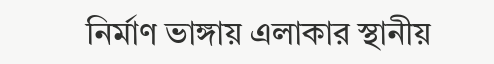নির্মাণ ভাঙ্গায় এলাকার স্থানীয়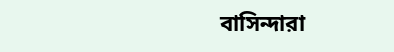বাসিন্দারা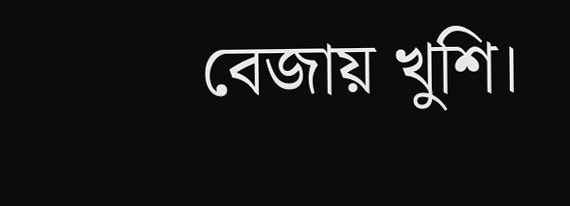বেজায় খুশি।